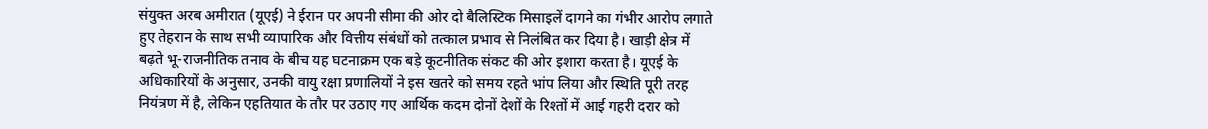संयुक्त अरब अमीरात (यूएई) ने ईरान पर अपनी सीमा की ओर दो बैलिस्टिक मिसाइलें दागने का गंभीर आरोप लगाते हुए तेहरान के साथ सभी व्यापारिक और वित्तीय संबंधों को तत्काल प्रभाव से निलंबित कर दिया है। खाड़ी क्षेत्र में बढ़ते भू-राजनीतिक तनाव के बीच यह घटनाक्रम एक बड़े कूटनीतिक संकट की ओर इशारा करता है। यूएई के अधिकारियों के अनुसार, उनकी वायु रक्षा प्रणालियों ने इस खतरे को समय रहते भांप लिया और स्थिति पूरी तरह नियंत्रण में है, लेकिन एहतियात के तौर पर उठाए गए आर्थिक कदम दोनों देशों के रिश्तों में आई गहरी दरार को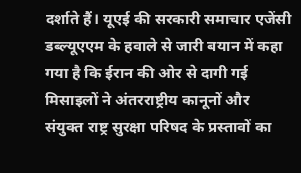दर्शाते हैं। यूएई की सरकारी समाचार एजेंसी डब्ल्यूएएम के हवाले से जारी बयान में कहा गया है कि ईरान की ओर से दागी गई मिसाइलों ने अंतरराष्ट्रीय कानूनों और संयुक्त राष्ट्र सुरक्षा परिषद के प्रस्तावों का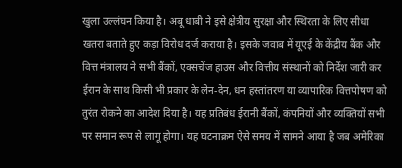खुला उल्लंघन किया है। अबू धाबी ने इसे क्षेत्रीय सुरक्षा और स्थिरता के लिए सीधा खतरा बताते हुए कड़ा विरोध दर्ज कराया है। इसके जवाब में यूएई के केंद्रीय बैंक और वित्त मंत्रालय ने सभी बैंकों, एक्सचेंज हाउस और वित्तीय संस्थानों को निर्देश जारी कर ईरान के साथ किसी भी प्रकार के लेन-देन, धन हस्तांतरण या व्यापारिक वित्तपोषण को तुरंत रोकने का आदेश दिया है। यह प्रतिबंध ईरानी बैंकों, कंपनियों और व्यक्तियों सभी पर समान रूप से लागू होगा। यह घटनाक्रम ऐसे समय में सामने आया है जब अमेरिका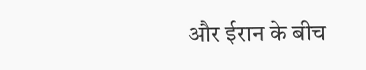और ईरान के बीच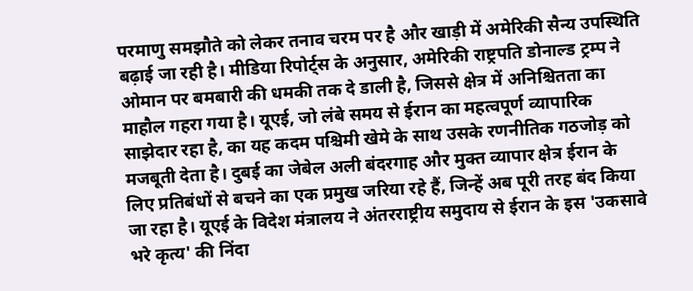परमाणु समझौते को लेकर तनाव चरम पर है और खाड़ी में अमेरिकी सैन्य उपस्थिति बढ़ाई जा रही है। मीडिया रिपोर्ट्स के अनुसार, अमेरिकी राष्ट्रपति डोनाल्ड ट्रम्प ने ओमान पर बमबारी की धमकी तक दे डाली है, जिससे क्षेत्र में अनिश्चितता का माहौल गहरा गया है। यूएई, जो लंबे समय से ईरान का महत्वपूर्ण व्यापारिक साझेदार रहा है, का यह कदम पश्चिमी खेमे के साथ उसके रणनीतिक गठजोड़ को मजबूती देता है। दुबई का जेबेल अली बंदरगाह और मुक्त व्यापार क्षेत्र ईरान के लिए प्रतिबंधों से बचने का एक प्रमुख जरिया रहे हैं, जिन्हें अब पूरी तरह बंद किया जा रहा है। यूएई के विदेश मंत्रालय ने अंतरराष्ट्रीय समुदाय से ईरान के इस 'उकसावे भरे कृत्य' की निंदा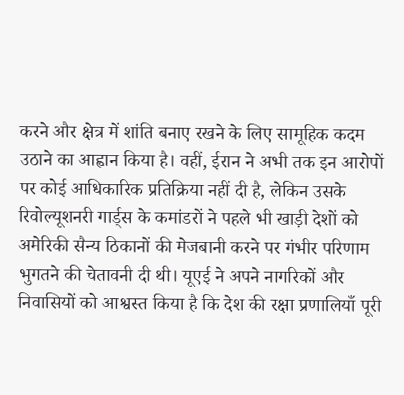करने और क्षेत्र में शांति बनाए रखने के लिए सामूहिक कदम उठाने का आह्वान किया है। वहीं, ईरान ने अभी तक इन आरोपों पर कोई आधिकारिक प्रतिक्रिया नहीं दी है, लेकिन उसके रिवोल्यूशनरी गार्ड्स के कमांडरों ने पहले भी खाड़ी देशों को अमेरिकी सैन्य ठिकानों की मेजबानी करने पर गंभीर परिणाम भुगतने की चेतावनी दी थी। यूएई ने अपने नागरिकों और निवासियों को आश्वस्त किया है कि देश की रक्षा प्रणालियाँ पूरी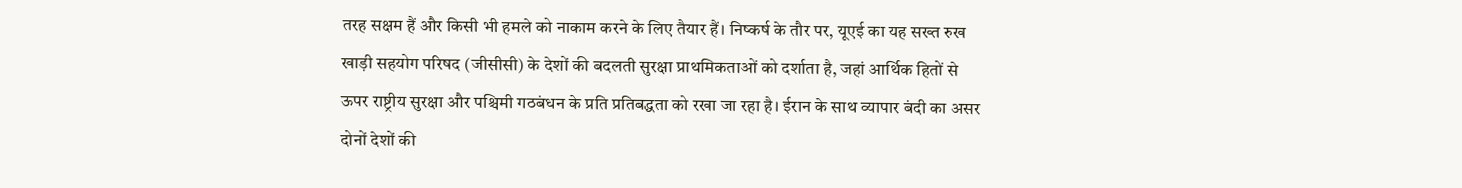तरह सक्षम हैं और किसी भी हमले को नाकाम करने के लिए तैयार हैं। निष्कर्ष के तौर पर, यूएई का यह सख्त रुख खाड़ी सहयोग परिषद (जीसीसी) के देशों की बदलती सुरक्षा प्राथमिकताओं को दर्शाता है, जहां आर्थिक हितों से ऊपर राष्ट्रीय सुरक्षा और पश्चिमी गठबंधन के प्रति प्रतिबद्धता को रखा जा रहा है। ईरान के साथ व्यापार बंदी का असर दोनों देशों की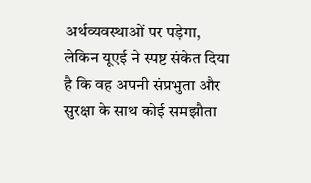अर्थव्यवस्थाओं पर पड़ेगा, लेकिन यूएई ने स्पष्ट संकेत दिया है कि वह अपनी संप्रभुता और सुरक्षा के साथ कोई समझौता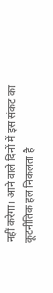नहीं करेगा। आने वाले दिनों में इस संकट का कूटनीतिक हल निकलता है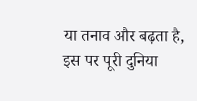या तनाव और बढ़ता है, इस पर पूरी दुनिया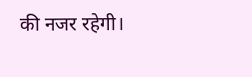की नजर रहेगी।